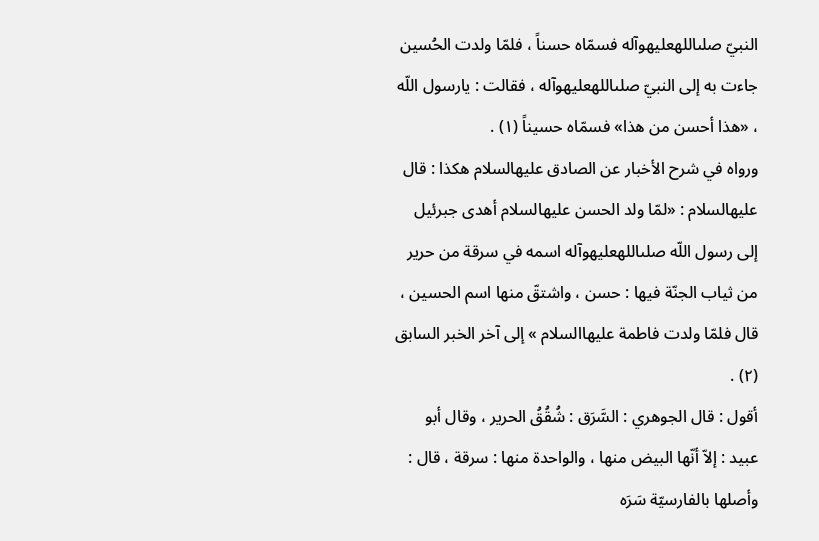النبيّ صلىاللهعليهوآله فسمّاه حسناً ، فلمّا ولدت الحُسين جاءت به إلى النبيّ صلىاللهعليهوآله ، فقالت : يارسول اللّه ، «هذا أحسن من هذا» فسمّاه حسيناً (١) .
ورواه في شرح الأخبار عن الصادق عليهالسلام هكذا : قال عليهالسلام : «لمّا ولد الحسن عليهالسلام أهدى جبرئيل إلى رسول اللّه صلىاللهعليهوآله اسمه في سرقة من حرير من ثياب الجنّة فيها : حسن ، واشتقّ منها اسم الحسين ، قال فلمّا ولدت فاطمة عليهاالسلام » إلى آخر الخبر السابق (٢) .
أقول : قال الجوهري : السَّرَق : شُقُقُ الحرير ، وقال أبو عبيد : إلاّ أنّها البيض منها ، والواحدة منها : سرقة ، قال : وأصلها بالفارسيّة سَرَه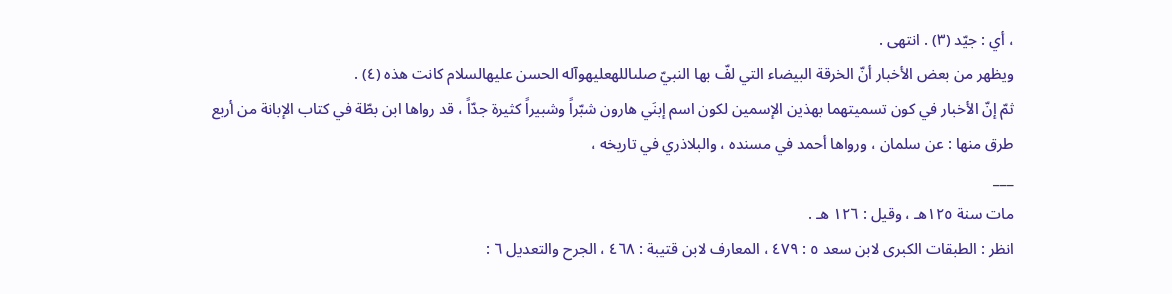، أي : جيّد (٣) . انتهى .
ويظهر من بعض الأخبار أنّ الخرقة البيضاء التي لفّ بها النبيّ صلىاللهعليهوآله الحسن عليهالسلام كانت هذه (٤) .
ثمّ إنّ الأخبار في كون تسميتهما بهذين الإسمين لكون اسم إبنَي هارون شبّراً وشبيراً كثيرة جدّاً ، قد رواها ابن بطّة في كتاب الإبانة من أربع طرق منها : عن سلمان ، ورواها أحمد في مسنده ، والبلاذري في تاريخه ،
___
مات سنة ١٢٥هـ ، وقيل : ١٢٦ هـ .
انظر : الطبقات الكبرى لابن سعد ٥ : ٤٧٩ ، المعارف لابن قتيبة : ٤٦٨ ، الجرح والتعديل ٦ :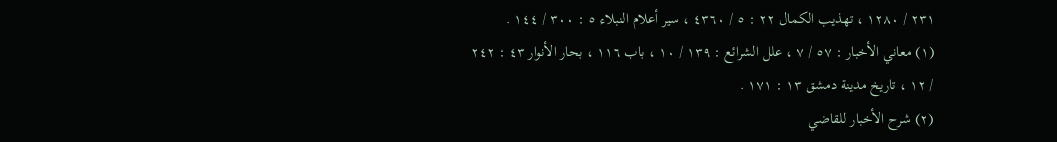٢٣١ / ١٢٨٠ ، تهذيب الكمال ٢٢ : ٥ / ٤٣٦٠ ، سير أعلام النبلاء ٥ : ٣٠٠ / ١٤٤ .
(١) معاني الأخبار : ٥٧ / ٧ ، علل الشرائع : ١٣٩ / ١٠ ، باب ١١٦ ، بحار الأنوار ٤٣ : ٢٤٢ / ١٢ ، تاريخ مدينة دمشق ١٣ : ١٧١ .
(٢) شرح الأخبار للقاضي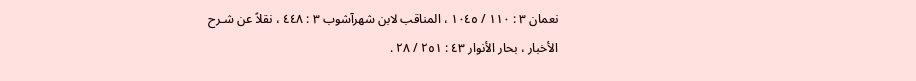نعمان ٣ : ١١٠ / ١٠٤٥ ، المناقب لابن شهرآشوب ٣ : ٤٤٨ ، نقلاً عن شـرح الأخبار ، بحار الأنوار ٤٣ : ٢٥١ / ٢٨ .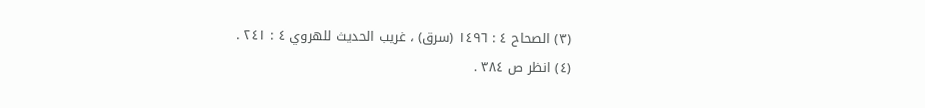(٣) الصحاح ٤ : ١٤٩٦ (سرق) ، غريب الحديث للهروي ٤ : ٢٤١ .
(٤) انظر ص ٣٨٤ .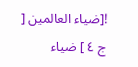![ضياء العالمين [ ج ٤ ] ضياء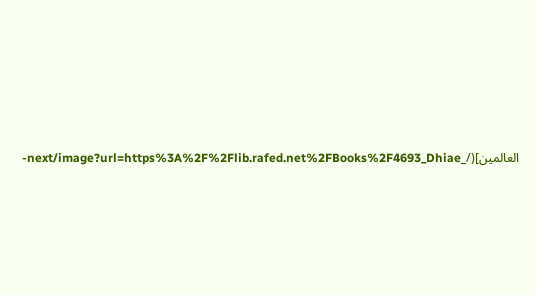العالمين](/_next/image?url=https%3A%2F%2Flib.rafed.net%2FBooks%2F4693_Dhiae-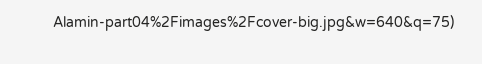Alamin-part04%2Fimages%2Fcover-big.jpg&w=640&q=75)